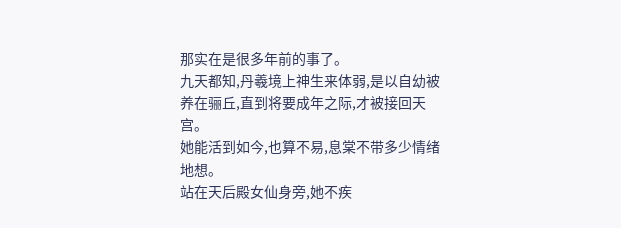那实在是很多年前的事了。
九天都知,丹羲境上神生来体弱,是以自幼被养在骊丘,直到将要成年之际,才被接回天宫。
她能活到如今,也算不易,息棠不带多少情绪地想。
站在天后殿女仙身旁,她不疾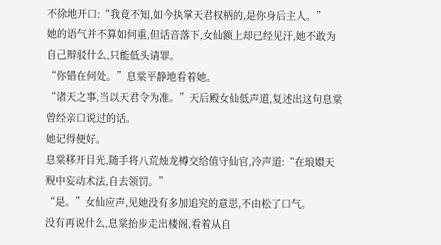不徐地开口:“我竟不知,如今执掌天君权柄的,是你身后主人。”
她的语气并不算如何重,但话音落下,女仙额上却已经见汗,她不敢为自己辩驳什么,只能低头请罪。
“你错在何处。”息棠平静地看着她。
“诸天之事,当以天君令为准。”天后殿女仙低声道,复述出这句息棠曾经亲口说过的话。
她记得便好。
息棠移开目光,随手将八荒烛龙樽交给值守仙官,冷声道:“在琅嬛天贶中妄动术法,自去领罚。”
“是。”女仙应声,见她没有多加追究的意思,不由松了口气。
没有再说什么,息棠抬步走出楼阁,看着从自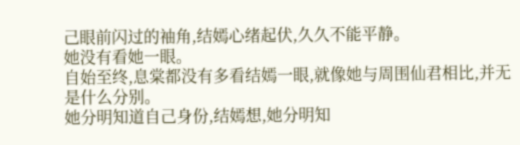己眼前闪过的袖角,结嫣心绪起伏,久久不能平静。
她没有看她一眼。
自始至终,息棠都没有多看结嫣一眼,就像她与周围仙君相比,并无是什么分别。
她分明知道自己身份,结嫣想,她分明知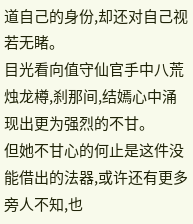道自己的身份,却还对自己视若无睹。
目光看向值守仙官手中八荒烛龙樽,刹那间,结嫣心中涌现出更为强烈的不甘。
但她不甘心的何止是这件没能借出的法器,或许还有更多旁人不知,也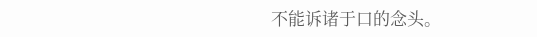不能诉诸于口的念头。